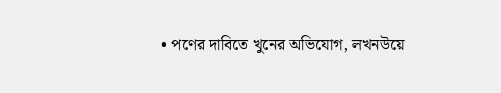• পণের দাবিতে খুনের অভিযোগ, লখনউয়ে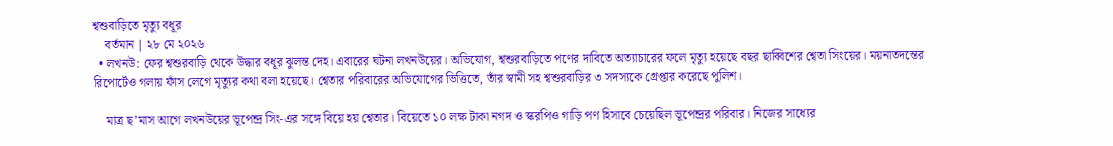শ্বশুবাড়িতে মৃত্যু বধূর
    বর্তমান | ২৮ মে ২০২৬
  • লখনউ: ফের শ্বশুরবাড়ি থেকে উদ্ধার বধূর ঝুলন্ত দেহ। এবারের ঘটনা লখনউয়ের। অভিযোগ, শ্বশুরবাড়িতে পণের দাবিতে অত্যাচারের ফলে মৃত্যু হয়েছে বছর ছাব্বিশের শ্বেতা সিংয়ের। ময়নাতদন্তের রিপোর্টেও গলায় ফাঁস লেগে মৃত্যুর কথা বলা হয়েছে। শ্বেতার পরিবারের অভিযোগের ভিত্তিতে, তাঁর স্বামী সহ শ্বশুরবাড়ির ৩ সদস্যকে গ্রেপ্তার করেছে পুলিশ।

    মাত্র ছ’মাস আগে লখনউয়ের ভূপেন্দ্র সিং-এর সঙ্গে বিয়ে হয় শ্বেতার। বিয়েতে ১০ লক্ষ টাকা নগদ ও স্করপিও গাড়ি পণ হিসাবে চেয়েছিল ভূপেন্দ্রর পরিবার। নিজের সাধ্যের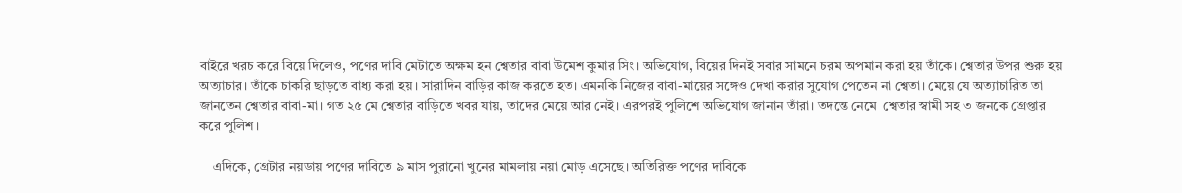বাইরে খরচ করে বিয়ে দিলেও, পণের দাবি মেটাতে অক্ষম হন শ্বেতার বাবা উমেশ কুমার সিং। অভিযোগ, বিয়ের দিনই সবার সামনে চরম অপমান করা হয় তাঁকে। শ্বেতার উপর শুরু হয় অত্যাচার। তাঁকে চাকরি ছাড়তে বাধ্য করা হয়। সারাদিন বাড়ির কাজ করতে হত। এমনকি নিজের বাবা-মায়ের সঙ্গেও দেখা করার সুযোগ পেতেন না শ্বেতা। মেয়ে যে অত্যাচারিত তা জানতেন শ্বেতার বাবা-মা। গত ২৫ মে শ্বেতার বাড়িতে খবর যায়, তাদের মেয়ে আর নেই। এরপরই পুলিশে অভিযোগ জানান তাঁরা। তদন্তে নেমে  শ্বেতার স্বামী সহ ৩ জনকে গ্রেপ্তার করে পুলিশ।

    এদিকে, গ্রেটার নয়ডায় পণের দাবিতে ৯ মাস পুরানো খুনের মামলায় নয়া মোড় এসেছে। অতিরিক্ত পণের দাবিকে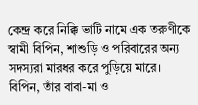কেন্দ্র করে নিক্কি ভাটি নামে এক তরুণীকে স্বামী বিপিন, শাশুড়ি ও পরিবারের অন্য সদস্যরা মারধর করে পুড়িয়ে মারে। বিপিন, তাঁর বাবা-মা ও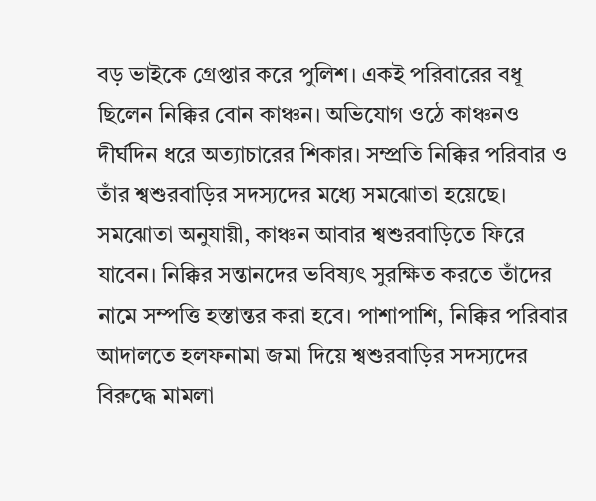বড় ভাইকে গ্রেপ্তার করে পুলিশ। একই পরিবারের বধূ ছিলেন নিক্কির বোন কাঞ্চন। অভিযোগ ওঠে কাঞ্চনও দীর্ঘদিন ধরে অত্যাচারের শিকার। সম্প্রতি নিক্কির পরিবার ও তাঁর শ্বশুরবাড়ির সদস্যদের মধ্যে সমঝোতা হয়েছে। সমঝোতা অনুযায়ী, কাঞ্চন আবার শ্বশুরবাড়িতে ফিরে যাবেন। নিক্কির সন্তানদের ভবিষ্যৎ সুরক্ষিত করতে তাঁদের নামে সম্পত্তি হস্তান্তর করা হবে। পাশাপাশি, নিক্কির পরিবার আদালতে হলফনামা জমা দিয়ে শ্বশুরবাড়ির সদস্যদের বিরুদ্ধে মামলা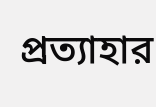প্রত্যাহার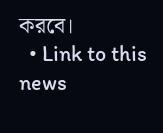করবে।
  • Link to this news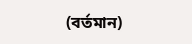(বর্তমান)